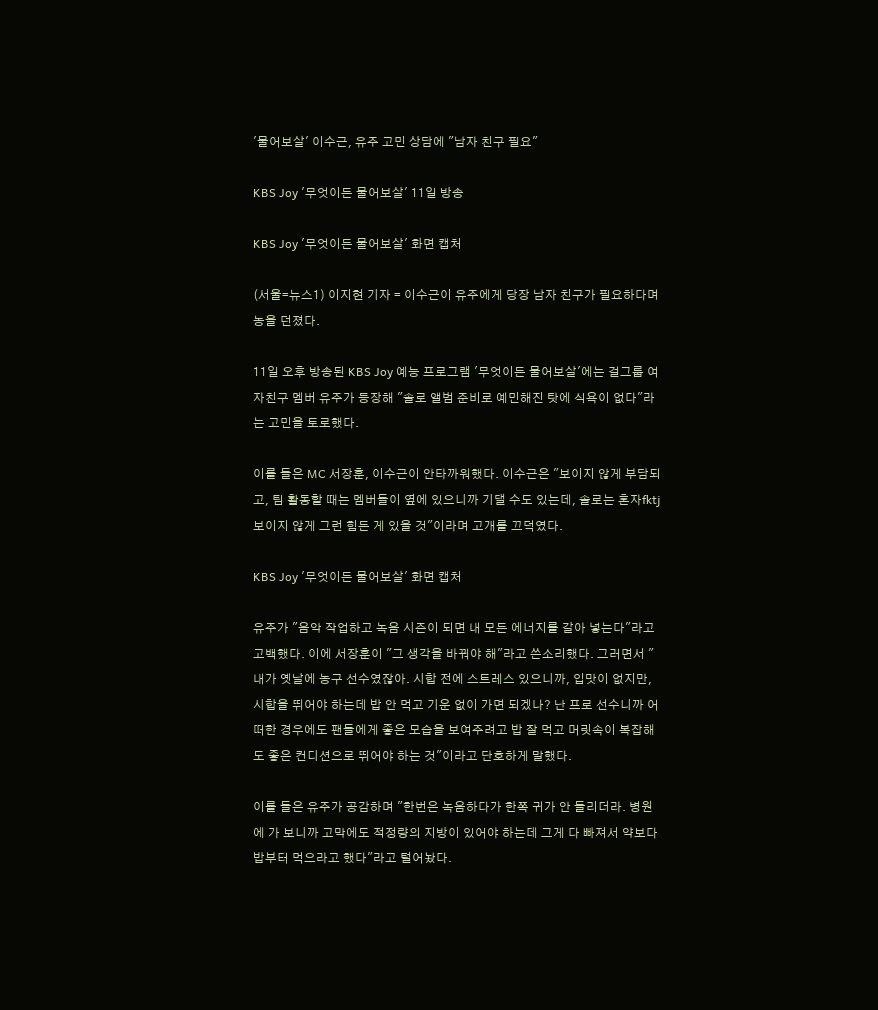'물어보살' 이수근, 유주 고민 상담에 "남자 친구 필요"

KBS Joy '무엇이든 물어보살' 11일 방송

KBS Joy '무엇이든 물어보살' 화면 캡처

(서울=뉴스1) 이지현 기자 = 이수근이 유주에게 당장 남자 친구가 필요하다며 농을 던졌다.

11일 오후 방송된 KBS Joy 예능 프로그램 '무엇이든 물어보살'에는 걸그룹 여자친구 멤버 유주가 등장해 "솔로 앨범 준비로 예민해진 탓에 식욕이 없다"라는 고민을 토로했다.

이를 들은 MC 서장훈, 이수근이 안타까워했다. 이수근은 "보이지 않게 부담되고, 팀 활동할 때는 멤버들이 옆에 있으니까 기댈 수도 있는데, 솔로는 혼자fktj 보이지 않게 그런 힘든 게 있을 것"이라며 고개를 끄덕였다.

KBS Joy '무엇이든 물어보살' 화면 캡처

유주가 "음악 작업하고 녹음 시즌이 되면 내 모든 에너지를 갈아 넣는다"라고 고백했다. 이에 서장훈이 "그 생각을 바꿔야 해"라고 쓴소리했다. 그러면서 "내가 옛날에 농구 선수였잖아. 시합 전에 스트레스 있으니까, 입맛이 없지만, 시합을 뛰어야 하는데 밥 안 먹고 기운 없이 가면 되겠나? 난 프로 선수니까 어떠한 경우에도 팬들에게 좋은 모습을 보여주려고 밥 잘 먹고 머릿속이 복잡해도 좋은 컨디션으로 뛰어야 하는 것"이라고 단호하게 말했다.

이를 들은 유주가 공감하며 "한번은 녹음하다가 한쪽 귀가 안 들리더라. 병원에 가 보니까 고막에도 적정량의 지방이 있어야 하는데 그게 다 빠져서 약보다 밥부터 먹으라고 했다"라고 털어놨다.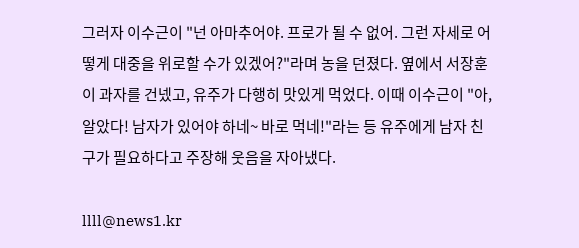그러자 이수근이 "넌 아마추어야. 프로가 될 수 없어. 그런 자세로 어떻게 대중을 위로할 수가 있겠어?"라며 농을 던졌다. 옆에서 서장훈이 과자를 건넸고, 유주가 다행히 맛있게 먹었다. 이때 이수근이 "아, 알았다! 남자가 있어야 하네~ 바로 먹네!"라는 등 유주에게 남자 친구가 필요하다고 주장해 웃음을 자아냈다.

llll@news1.kr